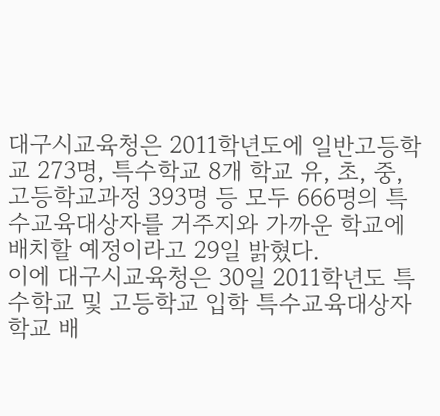대구시교육청은 2011학년도에 일반고등학교 273명, 특수학교 8개 학교 유, 초, 중, 고등학교과정 393명 등 모두 666명의 특수교육대상자를 거주지와 가까운 학교에 배치할 예정이라고 29일 밝혔다.
이에 대구시교육청은 30일 2011학년도 특수학교 및 고등학교 입학 특수교육대상자 학교 배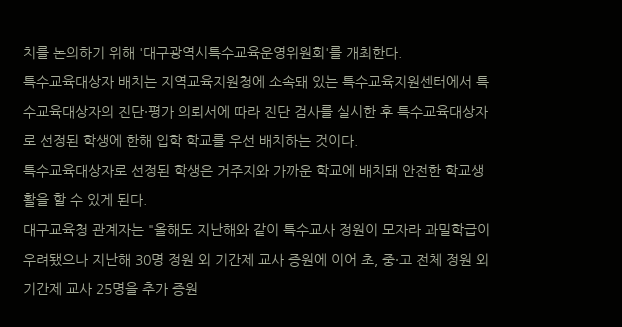치를 논의하기 위해 '대구광역시특수교육운영위원회'를 개최한다.
특수교육대상자 배치는 지역교육지원청에 소속돼 있는 특수교육지원센터에서 특수교육대상자의 진단·평가 의뢰서에 따라 진단 검사를 실시한 후 특수교육대상자로 선정된 학생에 한해 입학 학교를 우선 배치하는 것이다.
특수교육대상자로 선정된 학생은 거주지와 가까운 학교에 배치돼 안전한 학교생활을 할 수 있게 된다.
대구교육청 관계자는 "올해도 지난해와 같이 특수교사 정원이 모자라 과밀학급이 우려됐으나 지난해 30명 정원 외 기간제 교사 증원에 이어 초, 중·고 전체 정원 외 기간제 교사 25명을 추가 증원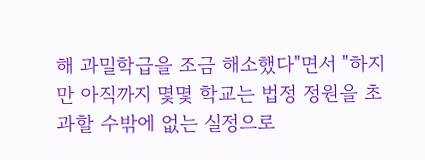해 과밀학급을 조금 해소했다"면서 "하지만 아직까지 몇몇 학교는 법정 정원을 초과할 수밖에 없는 실정으로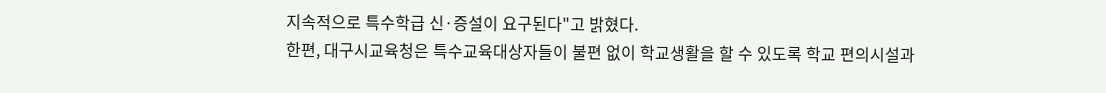지속적으로 특수학급 신·증설이 요구된다"고 밝혔다.
한편, 대구시교육청은 특수교육대상자들이 불편 없이 학교생활을 할 수 있도록 학교 편의시설과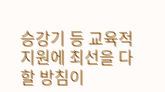승강기 등 교육적 지원에 최선을 다할 방침이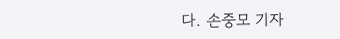다. 손중모 기자